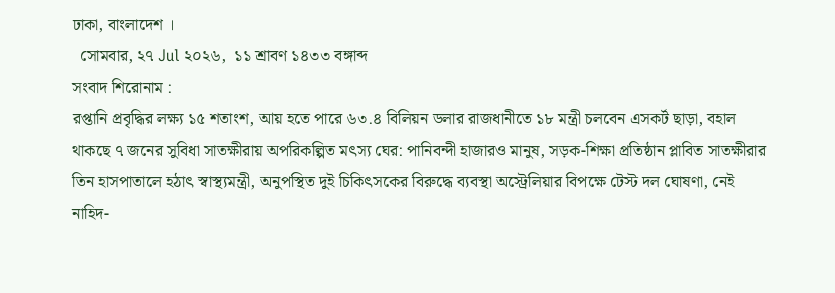ঢাকা, বাংলাদেশ ।
  সোমবার, ২৭ Jul ২০২৬,  ১১ শ্রাবণ ১৪৩৩ বঙ্গাব্দ
সংবাদ শিরোনাম :
রপ্তানি প্রবৃদ্ধির লক্ষ্য ১৫ শতাংশ, আয় হতে পারে ৬৩.৪ বিলিয়ন ডলার রাজধানীতে ১৮ মন্ত্রী চলবেন এসকর্ট ছাড়া, বহাল থাকছে ৭ জনের সুবিধা সাতক্ষীরায় অপরিকল্পিত মৎস্য ঘের: পানিবন্দী হাজারও মানুষ, সড়ক-শিক্ষা প্রতিষ্ঠান প্লাবিত সাতক্ষীরার তিন হাসপাতালে হঠাৎ স্বাস্থ্যমন্ত্রী, অনুপস্থিত দুই চিকিৎসকের বিরুদ্ধে ব্যবস্থা অস্ট্রেলিয়ার বিপক্ষে টেস্ট দল ঘোষণা, নেই নাহিদ-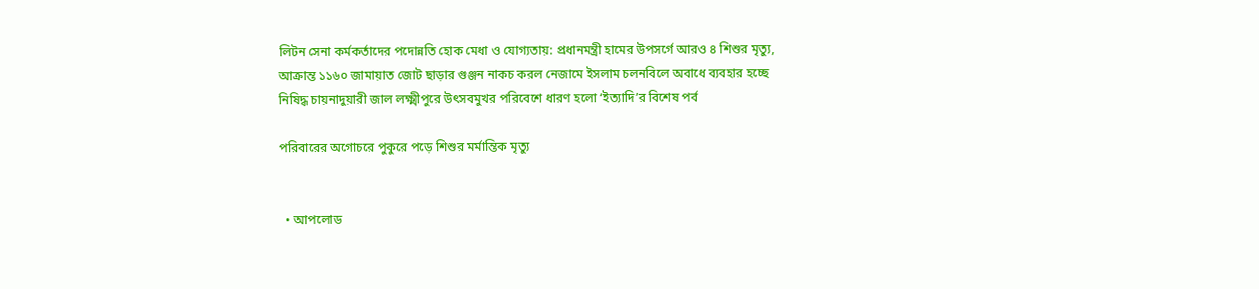লিটন সেনা কর্মকর্তাদের পদোন্নতি হোক মেধা ও যোগ্যতায়: প্রধানমন্ত্রী হামের উপসর্গে আরও ৪ শিশুর মৃত্যু, আক্রান্ত ১১৬০ জামায়াত জোট ছাড়ার গুঞ্জন নাকচ করল নেজামে ইসলাম চলনবিলে অবাধে ব্যবহার হচ্ছে নিষিদ্ধ চায়নাদুয়ারী জাল লক্ষ্মীপুরে উৎসবমুখর পরিবেশে ধারণ হলো ‘ইত্যাদি’র বিশেষ পর্ব

পরিবারের অগোচরে পুকুরে পড়ে শিশুর মর্মান্তিক মৃত্যু


  • আপলোড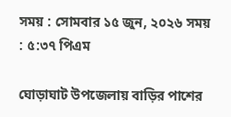সময় : সোমবার ১৫ জুন, ২০২৬ সময় : ৫:৩৭ পিএম

ঘোড়াঘাট উপজেলায় বাড়ির পাশের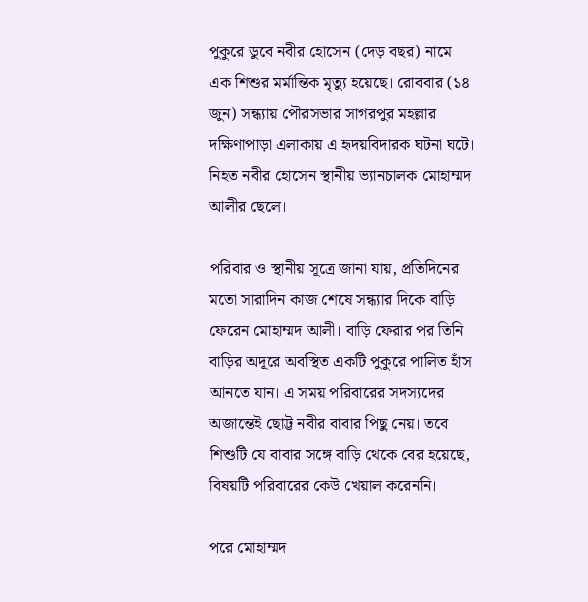পুকুরে ডুবে নবীর হোসেন (দেড় বছর) নামে এক শিশুর মর্মান্তিক মৃত্যু হয়েছে। রোববার (১৪ জুন) সন্ধ্যায় পৌরসভার সাগরপুর মহল্লার দক্ষিণাপাড়া এলাকায় এ হৃদয়বিদারক ঘটনা ঘটে। নিহত নবীর হোসেন স্থানীয় ভ্যানচালক মোহাম্মদ আলীর ছেলে।

পরিবার ও স্থানীয় সূত্রে জানা যায়, প্রতিদিনের মতো সারাদিন কাজ শেষে সন্ধ্যার দিকে বাড়ি ফেরেন মোহাম্মদ আলী। বাড়ি ফেরার পর তিনি বাড়ির অদূরে অবস্থিত একটি পুকুরে পালিত হাঁস আনতে যান। এ সময় পরিবারের সদস্যদের অজান্তেই ছোট্ট নবীর বাবার পিছু নেয়। তবে শিশুটি যে বাবার সঙ্গে বাড়ি থেকে বের হয়েছে, বিষয়টি পরিবারের কেউ খেয়াল করেননি।

পরে মোহাম্মদ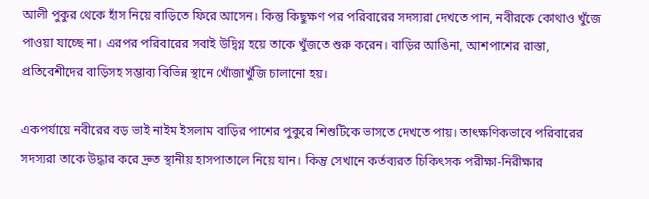আলী পুকুর থেকে হাঁস নিয়ে বাড়িতে ফিরে আসেন। কিন্তু কিছুক্ষণ পর পরিবারের সদস্যরা দেখতে পান, নবীরকে কোথাও খুঁজে পাওয়া যাচ্ছে না। এরপর পরিবারের সবাই উদ্বিগ্ন হয়ে তাকে খুঁজতে শুরু করেন। বাড়ির আঙিনা, আশপাশের রাস্তা, প্রতিবেশীদের বাড়িসহ সম্ভাব্য বিভিন্ন স্থানে খোঁজাখুঁজি চালানো হয়।

একপর্যায়ে নবীরের বড় ভাই নাইম ইসলাম বাড়ির পাশের পুকুরে শিশুটিকে ভাসতে দেখতে পায়। তাৎক্ষণিকভাবে পরিবারের সদস্যরা তাকে উদ্ধার করে দ্রুত স্থানীয় হাসপাতালে নিয়ে যান। কিন্তু সেখানে কর্তব্যরত চিকিৎসক পরীক্ষা-নিরীক্ষার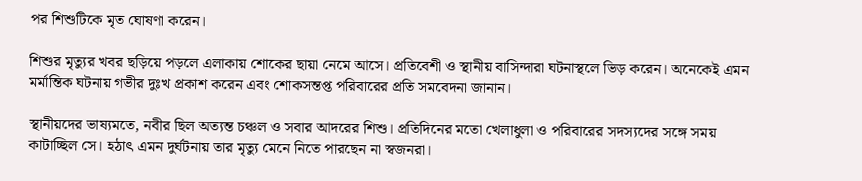পর শিশুটিকে মৃত ঘোষণা করেন।

শিশুর মৃত্যুর খবর ছড়িয়ে পড়লে এলাকায় শোকের ছায়া নেমে আসে। প্রতিবেশী ও স্থানীয় বাসিন্দারা ঘটনাস্থলে ভিড় করেন। অনেকেই এমন মর্মান্তিক ঘটনায় গভীর দুঃখ প্রকাশ করেন এবং শোকসন্তপ্ত পরিবারের প্রতি সমবেদনা জানান।

স্থানীয়দের ভাষ্যমতে, নবীর ছিল অত্যন্ত চঞ্চল ও সবার আদরের শিশু। প্রতিদিনের মতো খেলাধুলা ও পরিবারের সদস্যদের সঙ্গে সময় কাটাচ্ছিল সে। হঠাৎ এমন দুর্ঘটনায় তার মৃত্যু মেনে নিতে পারছেন না স্বজনরা।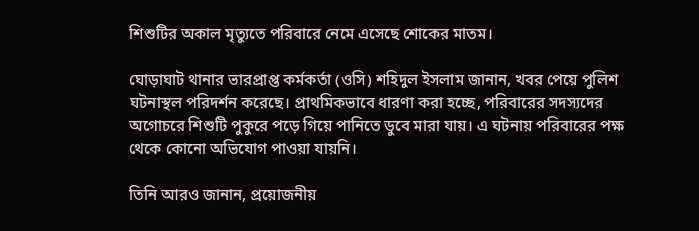শিশুটির অকাল মৃত্যুতে পরিবারে নেমে এসেছে শোকের মাতম।

ঘোড়াঘাট থানার ভারপ্রাপ্ত কর্মকর্তা (ওসি) শহিদুল ইসলাম জানান, খবর পেয়ে পুলিশ ঘটনাস্থল পরিদর্শন করেছে। প্রাথমিকভাবে ধারণা করা হচ্ছে, পরিবারের সদস্যদের অগোচরে শিশুটি পুকুরে পড়ে গিয়ে পানিতে ডুবে মারা যায়। এ ঘটনায় পরিবারের পক্ষ থেকে কোনো অভিযোগ পাওয়া যায়নি।

তিনি আরও জানান, প্রয়োজনীয়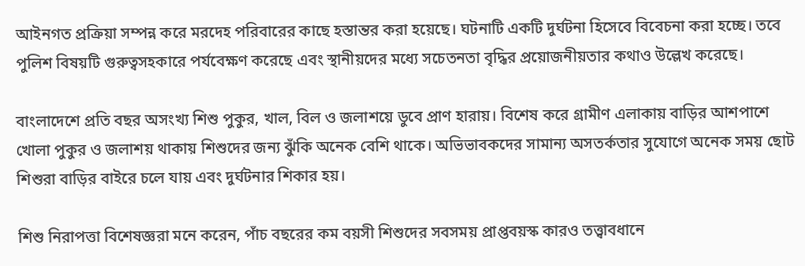আইনগত প্রক্রিয়া সম্পন্ন করে মরদেহ পরিবারের কাছে হস্তান্তর করা হয়েছে। ঘটনাটি একটি দুর্ঘটনা হিসেবে বিবেচনা করা হচ্ছে। তবে পুলিশ বিষয়টি গুরুত্বসহকারে পর্যবেক্ষণ করেছে এবং স্থানীয়দের মধ্যে সচেতনতা বৃদ্ধির প্রয়োজনীয়তার কথাও উল্লেখ করেছে।

বাংলাদেশে প্রতি বছর অসংখ্য শিশু পুকুর, খাল, বিল ও জলাশয়ে ডুবে প্রাণ হারায়। বিশেষ করে গ্রামীণ এলাকায় বাড়ির আশপাশে খোলা পুকুর ও জলাশয় থাকায় শিশুদের জন্য ঝুঁকি অনেক বেশি থাকে। অভিভাবকদের সামান্য অসতর্কতার সুযোগে অনেক সময় ছোট শিশুরা বাড়ির বাইরে চলে যায় এবং দুর্ঘটনার শিকার হয়।

শিশু নিরাপত্তা বিশেষজ্ঞরা মনে করেন, পাঁচ বছরের কম বয়সী শিশুদের সবসময় প্রাপ্তবয়স্ক কারও তত্ত্বাবধানে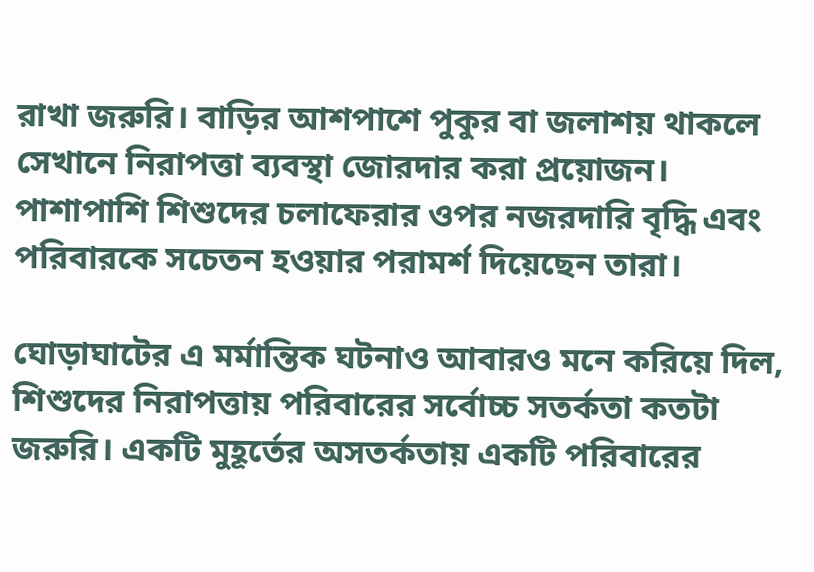রাখা জরুরি। বাড়ির আশপাশে পুকুর বা জলাশয় থাকলে সেখানে নিরাপত্তা ব্যবস্থা জোরদার করা প্রয়োজন। পাশাপাশি শিশুদের চলাফেরার ওপর নজরদারি বৃদ্ধি এবং পরিবারকে সচেতন হওয়ার পরামর্শ দিয়েছেন তারা।

ঘোড়াঘাটের এ মর্মান্তিক ঘটনাও আবারও মনে করিয়ে দিল, শিশুদের নিরাপত্তায় পরিবারের সর্বোচ্চ সতর্কতা কতটা জরুরি। একটি মুহূর্তের অসতর্কতায় একটি পরিবারের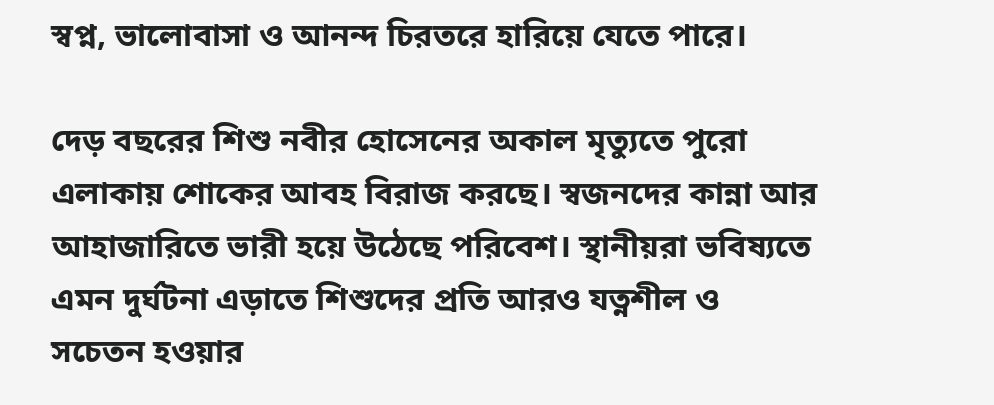স্বপ্ন, ভালোবাসা ও আনন্দ চিরতরে হারিয়ে যেতে পারে।

দেড় বছরের শিশু নবীর হোসেনের অকাল মৃত্যুতে পুরো এলাকায় শোকের আবহ বিরাজ করছে। স্বজনদের কান্না আর আহাজারিতে ভারী হয়ে উঠেছে পরিবেশ। স্থানীয়রা ভবিষ্যতে এমন দুর্ঘটনা এড়াতে শিশুদের প্রতি আরও যত্নশীল ও সচেতন হওয়ার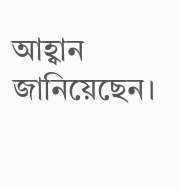আহ্বান জানিয়েছেন।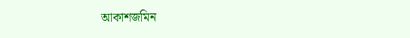আকাশজমিন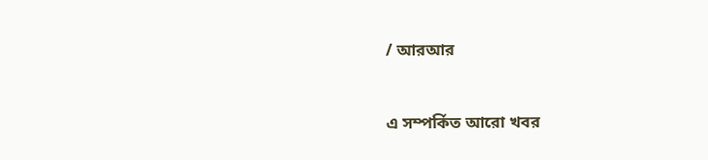/ আরআর


এ সম্পর্কিত আরো খবর